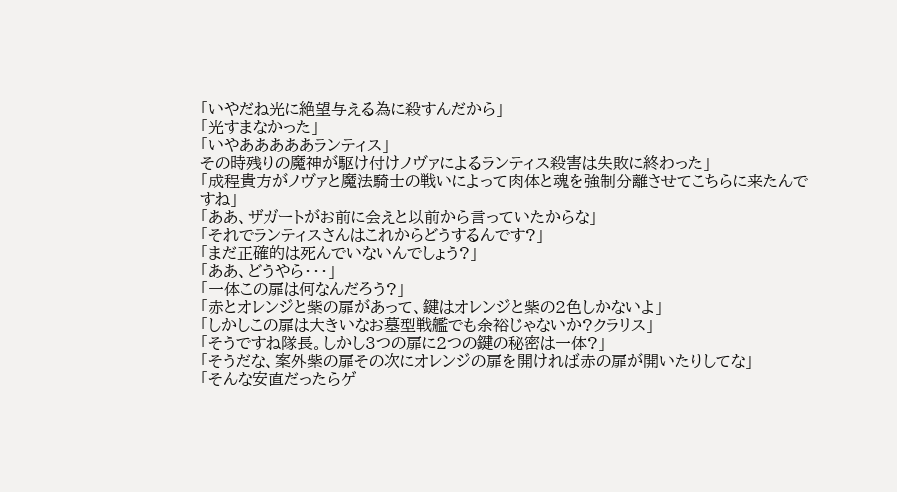「いやだね光に絶望与える為に殺すんだから」
「光すまなかった」
「いやあああああランティス」
その時残りの魔神が駆け付けノヴァによるランティス殺害は失敗に終わった」
「成程貴方がノヴァと魔法騎士の戦いによって肉体と魂を強制分離させてこちらに来たんですね」
「ああ、ザガートがお前に会えと以前から言っていたからな」
「それでランティスさんはこれからどうするんです?」
「まだ正確的は死んでいないんでしょう?」
「ああ、どうやら・・・」
「一体この扉は何なんだろう?」
「赤とオレンジと紫の扉があって、鍵はオレンジと紫の2色しかないよ」
「しかしこの扉は大きいなお墓型戦艦でも余裕じゃないか?クラリス」
「そうですね隊長。しかし3つの扉に2つの鍵の秘密は一体?」
「そうだな、案外紫の扉その次にオレンジの扉を開ければ赤の扉が開いたりしてな」
「そんな安直だったらゲ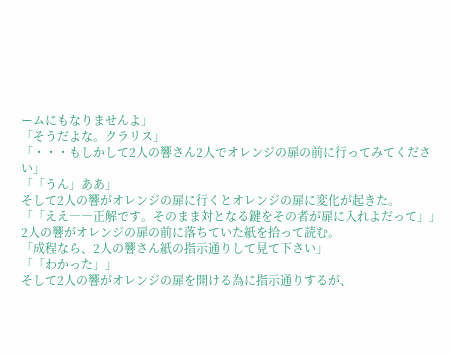ームにもなりませんよ」
「そうだよな。クラリス」
「・・・もしかして2人の響さん2人でオレンジの扉の前に行ってみてください」
「「うん」ああ」
そして2人の響がオレンジの扉に行くとオレンジの扉に変化が起きた。
「「ええ――正解です。そのまま対となる鍵をその者が扉に入れよだって」」
2人の響がオレンジの扉の前に落ちていた紙を拾って読む。
「成程なら、2人の響さん紙の指示通りして見て下さい」
「「わかった」」
そして2人の響がオレンジの扉を開ける為に指示通りするが、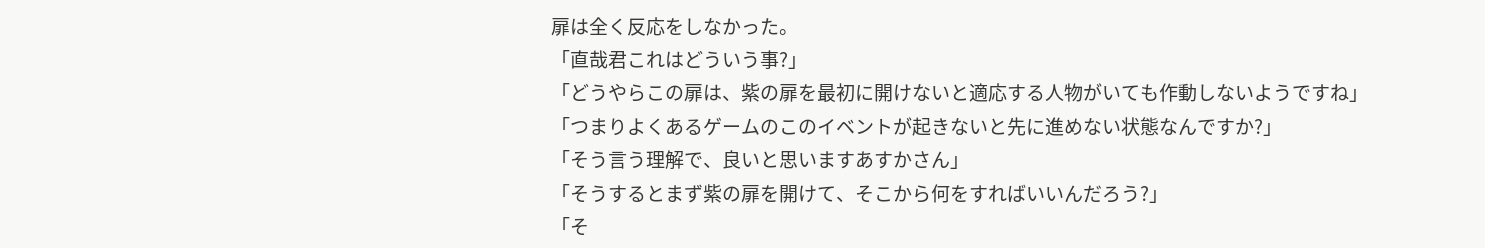扉は全く反応をしなかった。
「直哉君これはどういう事?」
「どうやらこの扉は、紫の扉を最初に開けないと適応する人物がいても作動しないようですね」
「つまりよくあるゲームのこのイベントが起きないと先に進めない状態なんですか?」
「そう言う理解で、良いと思いますあすかさん」
「そうするとまず紫の扉を開けて、そこから何をすればいいんだろう?」
「そ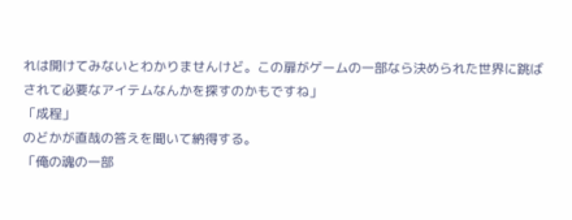れは開けてみないとわかりませんけど。この扉がゲームの一部なら決められた世界に跳ばされて必要なアイテムなんかを探すのかもですね」
「成程」
のどかが直哉の答えを聞いて納得する。
「俺の魂の一部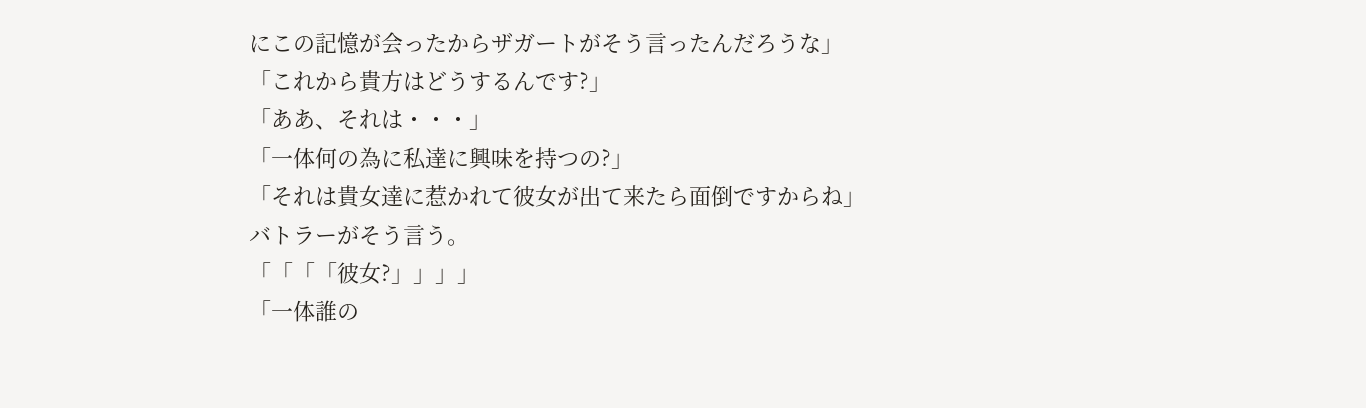にこの記憶が会ったからザガートがそう言ったんだろうな」
「これから貴方はどうするんです?」
「ああ、それは・・・」
「一体何の為に私達に興味を持つの?」
「それは貴女達に惹かれて彼女が出て来たら面倒ですからね」
バトラーがそう言う。
「「「「彼女?」」」」
「一体誰の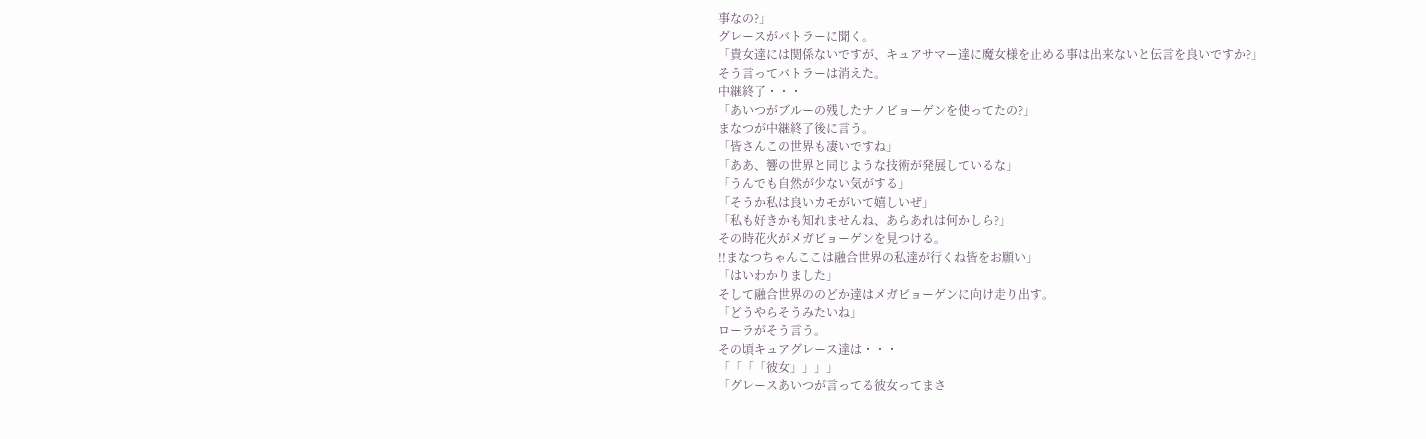事なの?」
グレースがバトラーに聞く。
「貴女達には関係ないですが、キュアサマー達に魔女様を止める事は出来ないと伝言を良いですか?」
そう言ってバトラーは消えた。
中継終了・・・
「あいつがブルーの残したナノビョーゲンを使ってたの?」
まなつが中継終了後に言う。
「皆さんこの世界も凄いですね」
「ああ、響の世界と同じような技術が発展しているな」
「うんでも自然が少ない気がする」
「そうか私は良いカモがいて嬉しいぜ」
「私も好きかも知れませんね、あらあれは何かしら?」
その時花火がメガビョーゲンを見つける。
!!まなつちゃんここは融合世界の私達が行くね皆をお願い」
「はいわかりました」
そして融合世界ののどか達はメガビョーゲンに向け走り出す。
「どうやらそうみたいね」
ローラがそう言う。
その頃キュアグレース達は・・・
「「「「彼女」」」」
「グレースあいつが言ってる彼女ってまさ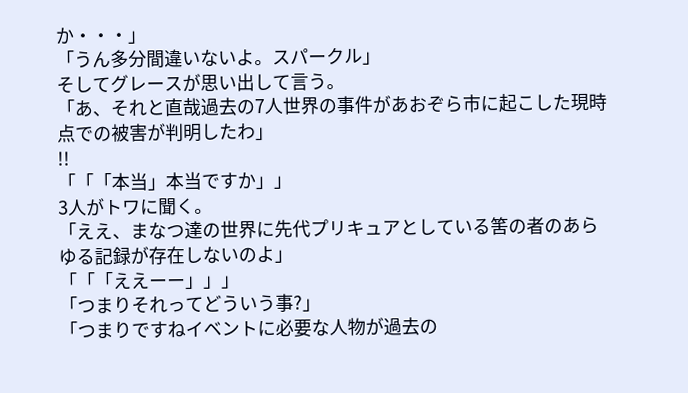か・・・」
「うん多分間違いないよ。スパークル」
そしてグレースが思い出して言う。
「あ、それと直哉過去の7人世界の事件があおぞら市に起こした現時点での被害が判明したわ」
!!
「「「本当」本当ですか」」
3人がトワに聞く。
「ええ、まなつ達の世界に先代プリキュアとしている筈の者のあらゆる記録が存在しないのよ」
「「「ええーー」」」
「つまりそれってどういう事?」
「つまりですねイベントに必要な人物が過去の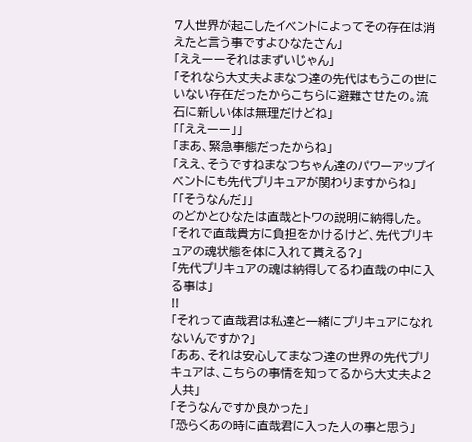7人世界が起こしたイベントによってその存在は消えたと言う事ですよひなたさん」
「ええーーそれはまずいじゃん」
「それなら大丈夫よまなつ達の先代はもうこの世にいない存在だったからこちらに避難させたの。流石に新しい体は無理だけどね」
「「ええーー」」
「まあ、緊急事態だったからね」
「ええ、そうですねまなつちゃん達のパワーアップイベントにも先代プリキュアが関わりますからね」
「「そうなんだ」」
のどかとひなたは直哉とトワの説明に納得した。
「それで直哉貴方に負担をかけるけど、先代プリキュアの魂状態を体に入れて貰える?」
「先代プリキュアの魂は納得してるわ直哉の中に入る事は」
!!
「それって直哉君は私達と一緒にプリキュアになれないんですか?」
「ああ、それは安心してまなつ達の世界の先代プリキュアは、こちらの事情を知ってるから大丈夫よ2人共」
「そうなんですか良かった」
「恐らくあの時に直哉君に入った人の事と思う」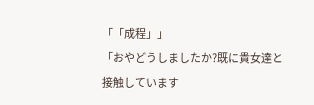「「成程」」
「おやどうしましたか?既に貴女達と接触しています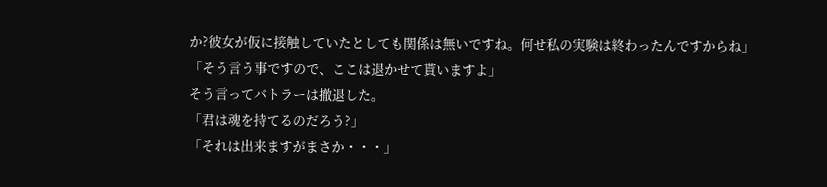か?彼女が仮に接触していたとしても関係は無いですね。何せ私の実験は終わったんですからね」
「そう言う事ですので、ここは退かせて貰いますよ」
そう言ってバトラーは撤退した。
「君は魂を持てるのだろう?」
「それは出来ますがまさか・・・」